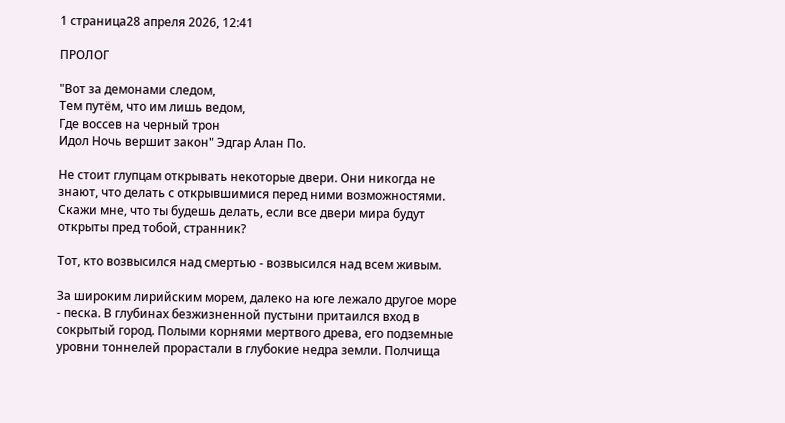1 страница28 апреля 2026, 12:41

ПРОЛОГ

"Вот за демонами следом,
Тем путём, что им лишь ведом,
Где воссев на черный трон
Идол Ночь вершит закон" Эдгар Алан По.

Не стоит глупцам открывать некоторые двери. Они никогда не знают, что делать с открывшимися перед ними возможностями. Скажи мне, что ты будешь делать, если все двери мира будут открыты пред тобой, странник?

Тот, кто возвысился над смертью - возвысился над всем живым.

За широким лирийским морем, далеко на юге лежало другое море - песка. В глубинах безжизненной пустыни притаился вход в сокрытый город. Полыми корнями мертвого древа, его подземные уровни тоннелей прорастали в глубокие недра земли. Полчища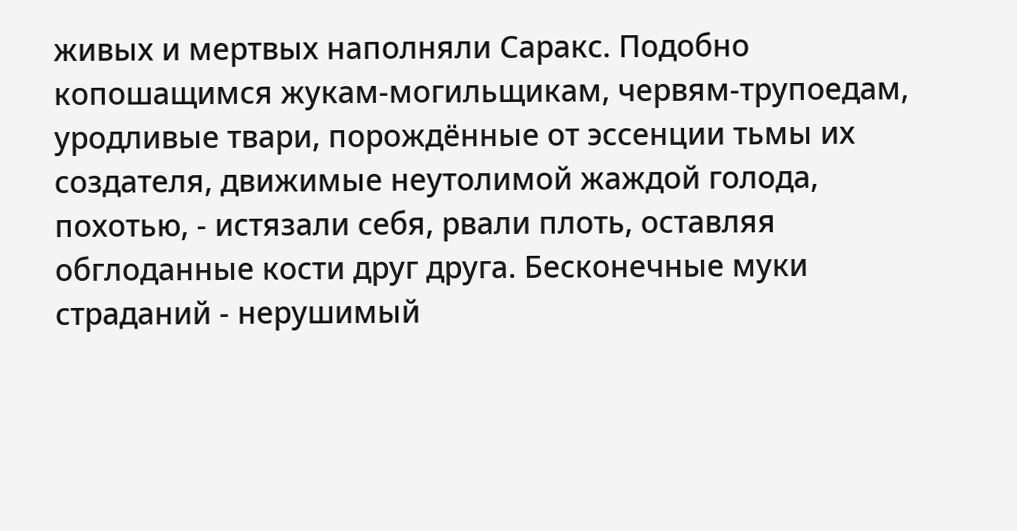живых и мертвых наполняли Саракс. Подобно копошащимся жукам-могильщикам, червям-трупоедам, уродливые твари, порождённые от эссенции тьмы их создателя, движимые неутолимой жаждой голода, похотью, - истязали себя, рвали плоть, оставляя обглоданные кости друг друга. Бесконечные муки страданий - нерушимый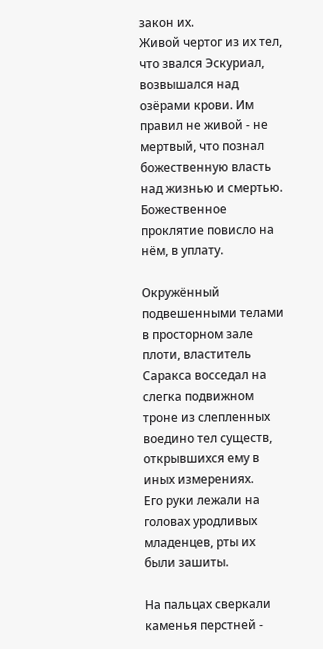закон их.
Живой чертог из их тел, что звался Эскуриал, возвышался над озёрами крови. Им правил не живой - не мертвый, что познал божественную власть над жизнью и смертью. Божественное проклятие повисло на нём, в уплату.

Окружённый подвешенными телами в просторном зале плоти, властитель Саракса восседал на слегка подвижном троне из слепленных воедино тел существ, открывшихся ему в иных измерениях.
Его руки лежали на головах уродливых младенцев, рты их были зашиты.

На пальцах сверкали каменья перстней -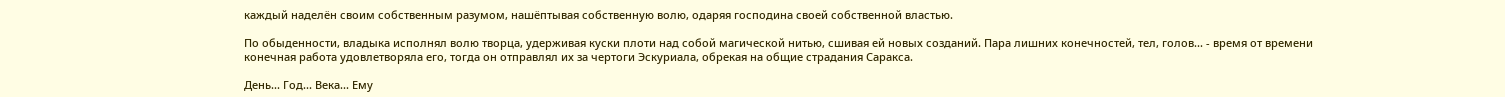каждый наделён своим собственным разумом, нашёптывая собственную волю, одаряя господина своей собственной властью.

По обыденности, владыка исполнял волю творца, удерживая куски плоти над собой магической нитью, сшивая ей новых созданий. Пара лишних конечностей, тел, голов... - время от времени конечная работа удовлетворяла его, тогда он отправлял их за чертоги Эскуриала, обрекая на общие страдания Саракса.

День... Год... Века... Ему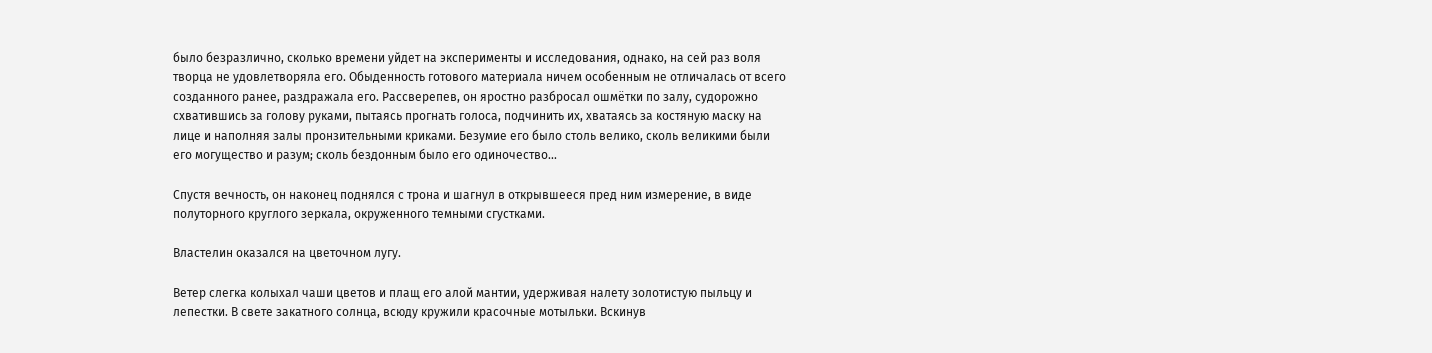было безразлично, сколько времени уйдет на эксперименты и исследования, однако, на сей раз воля творца не удовлетворяла его. Обыденность готового материала ничем особенным не отличалась от всего созданного ранее, раздражала его. Рассверепев, он яростно разбросал ошмётки по залу, судорожно схватившись за голову руками, пытаясь прогнать голоса, подчинить их, хватаясь за костяную маску на лице и наполняя залы пронзительными криками. Безумие его было столь велико, сколь великими были его могущество и разум; сколь бездонным было его одиночество...

Спустя вечность, он наконец поднялся с трона и шагнул в открывшееся пред ним измерение, в виде полуторного круглого зеркала, окруженного темными сгустками.

Властелин оказался на цветочном лугу.

Ветер слегка колыхал чаши цветов и плащ его алой мантии, удерживая налету золотистую пыльцу и лепестки. В свете закатного солнца, всюду кружили красочные мотыльки. Вскинув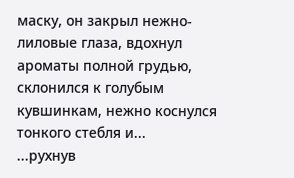маску, он закрыл нежно-лиловые глаза, вдохнул ароматы полной грудью, склонился к голубым кувшинкам, нежно коснулся тонкого стебля и...
...рухнув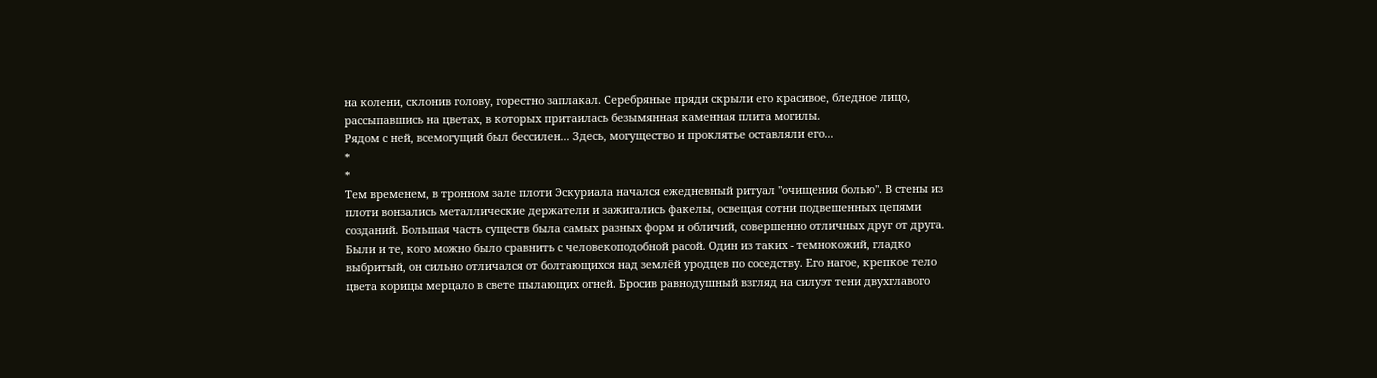на колени, склонив голову, горестно заплакал. Серебряные пряди скрыли его красивое, бледное лицо, рассыпавшись на цветах, в которых притаилась безымянная каменная плита могилы.
Рядом с ней, всемогущий был бессилен... Здесь, могущество и проклятье оставляли его...
*
*
Тем временем, в тронном зале плоти Эскуриала начался ежедневный ритуал "очищения болью". В стены из плоти вонзались металлические держатели и зажигались факелы, освещая сотни подвешенных цепями созданий. Большая часть существ была самых разных форм и обличий, совершенно отличных друг от друга. Были и те, кого можно было сравнить с человекоподобной расой. Один из таких - темнокожий, гладко выбритый, он сильно отличался от болтающихся над землёй уродцев по соседству. Его нагое, крепкое тело цвета корицы мерцало в свете пылающих огней. Бросив равнодушный взгляд на силуэт тени двухглавого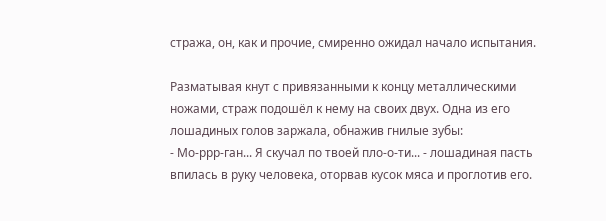стража, он, как и прочие, смиренно ожидал начало испытания.

Разматывая кнут с привязанными к концу металлическими ножами, страж подошёл к нему на своих двух. Одна из его лошадиных голов заржала, обнажив гнилые зубы:
- Мо-ррр-ган... Я скучал по твоей пло-о-ти... - лошадиная пасть впилась в руку человека, оторвав кусок мяса и проглотив его.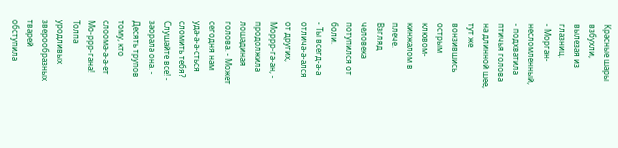Красные шары взбухли, вылезая из глазниц.
- Морган-несломленный, - подхватила птичья голова на длинной шее, тут же вонзившись острым клювом-кинжалом в плече.
Взгляд человека потупился от боли.
- Ты всегд-а-а отлича-а-ался от других, Моррр-га-ан, - продолжила лошадиная голова. - Может сегодня нам уда-а-а-сться сломить тебя? Слушайте все! - заорала она. - Десять трупов тому, кто слоома-а-а-ет Мо-ррр-гана!
Толпа уродливых зверообразных тварей обступила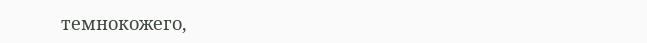темнокожего,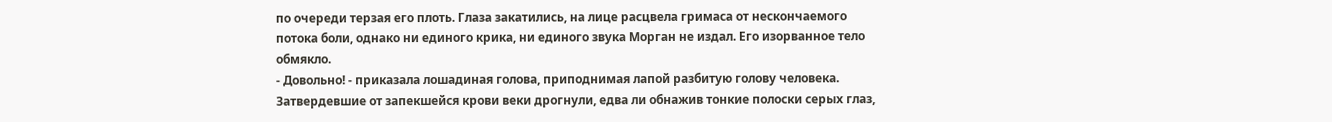по очереди терзая его плоть. Глаза закатились, на лице расцвела гримаса от нескончаемого потока боли, однако ни единого крика, ни единого звука Морган не издал. Его изорванное тело обмякло.
- Довольно! - приказала лошадиная голова, приподнимая лапой разбитую голову человека. Затвердевшие от запекшейся крови веки дрогнули, едва ли обнажив тонкие полоски серых глаз,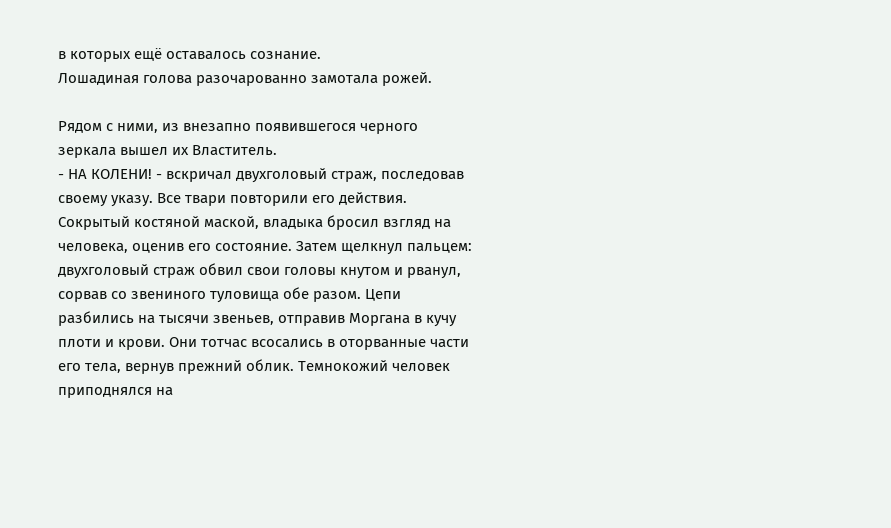в которых ещё оставалось сознание.
Лошадиная голова разочарованно замотала рожей.

Рядом с ними, из внезапно появившегося черного зеркала вышел их Властитель.
- НА КОЛЕНИ! - вскричал двухголовый страж, последовав своему указу. Все твари повторили его действия.
Сокрытый костяной маской, владыка бросил взгляд на человека, оценив его состояние. Затем щелкнул пальцем: двухголовый страж обвил свои головы кнутом и рванул, сорвав со звениного туловища обе разом. Цепи разбились на тысячи звеньев, отправив Моргана в кучу плоти и крови. Они тотчас всосались в оторванные части его тела, вернув прежний облик. Темнокожий человек приподнялся на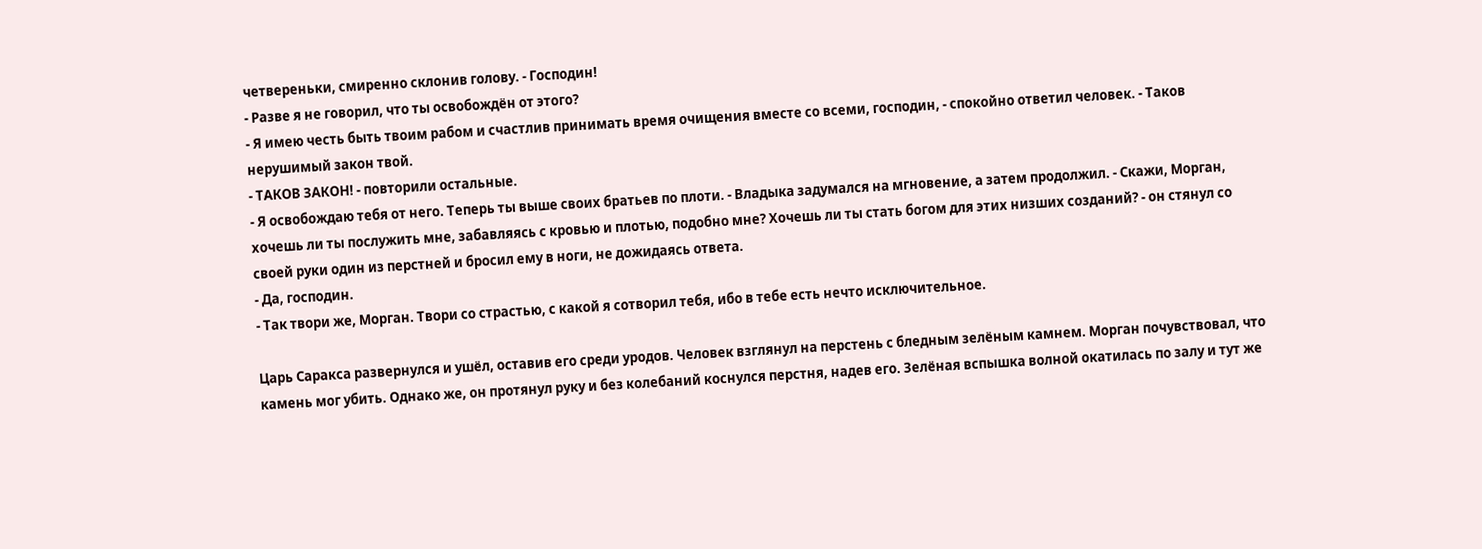четвереньки, смиренно склонив голову. - Господин!
- Разве я не говорил, что ты освобождён от этого?
- Я имею честь быть твоим рабом и счастлив принимать время очищения вместе со всеми, господин, - спокойно ответил человек. - Таков нерушимый закон твой.
- ТАКОВ ЗАКОН! - повторили остальные.
- Я освобождаю тебя от него. Теперь ты выше своих братьев по плоти. - Владыка задумался на мгновение, а затем продолжил. - Скажи, Морган, хочешь ли ты послужить мне, забавляясь с кровью и плотью, подобно мне? Хочешь ли ты стать богом для этих низших созданий? - он стянул со своей руки один из перстней и бросил ему в ноги, не дожидаясь ответа.
- Да, господин.
- Так твори же, Морган. Твори со страстью, с какой я сотворил тебя, ибо в тебе есть нечто исключительное.

Царь Саракса развернулся и ушёл, оставив его среди уродов. Человек взглянул на перстень с бледным зелёным камнем. Морган почувствовал, что камень мог убить. Однако же, он протянул руку и без колебаний коснулся перстня, надев его. Зелёная вспышка волной окатилась по залу и тут же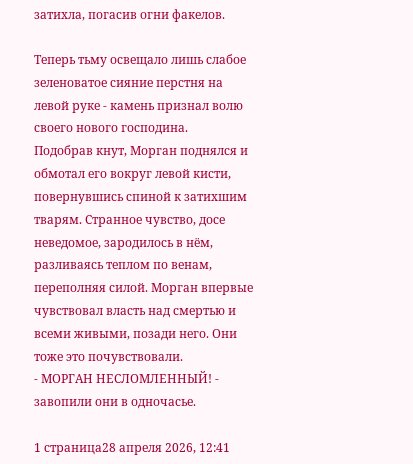затихла, погасив огни факелов.

Теперь тьму освещало лишь слабое зеленоватое сияние перстня на левой руке - камень признал волю своего нового господина.
Подобрав кнут, Морган поднялся и обмотал его вокруг левой кисти, повернувшись спиной к затихшим тварям. Странное чувство, досе неведомое, зародилось в нём, разливаясь теплом по венам, переполняя силой. Морган впервые чувствовал власть над смертью и всеми живыми, позади него. Они тоже это почувствовали.
- МОРГАН НЕСЛОМЛЕННЫЙ! - завопили они в одночасье.

1 страница28 апреля 2026, 12:41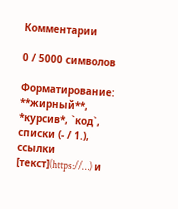Комментарии

0 / 5000 символов

Форматирование: **жирный**, *курсив*, `код`, списки (- / 1.), ссылки [текст](https://…) и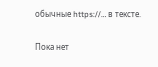обычные https://… в тексте.

Пока нет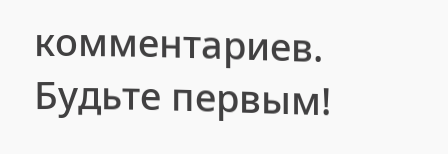комментариев. Будьте первым!